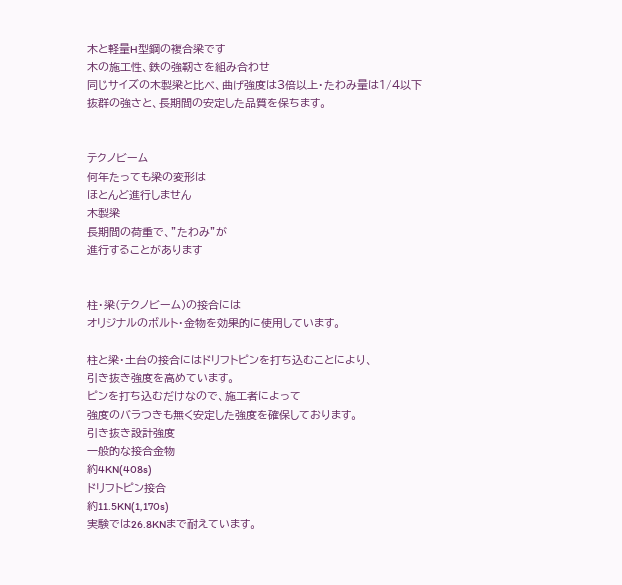木と軽量H型鋼の複合梁です
木の施工性、鉄の強靭さを組み合わせ
同じサイズの木製梁と比べ、曲げ強度は3倍以上・たわみ量は1/4以下
抜群の強さと、長期間の安定した品質を保ちます。


テクノビーム
何年たっても梁の変形は
ほとんど進行しません
木製梁
長期間の荷重で、”たわみ”が
進行することがあります


柱・梁(テクノビーム)の接合には
オリジナルのボルト・金物を効果的に使用しています。

柱と梁・土台の接合にはドリフトピンを打ち込むことにより、
引き抜き強度を高めています。
ピンを打ち込むだけなので、施工者によって
強度のバラつきも無く安定した強度を確保しております。
引き抜き設計強度
一般的な接合金物
約4KN(408s)
ドリフトピン接合
約11.5KN(1,170s)
実験では26.8KNまで耐えています。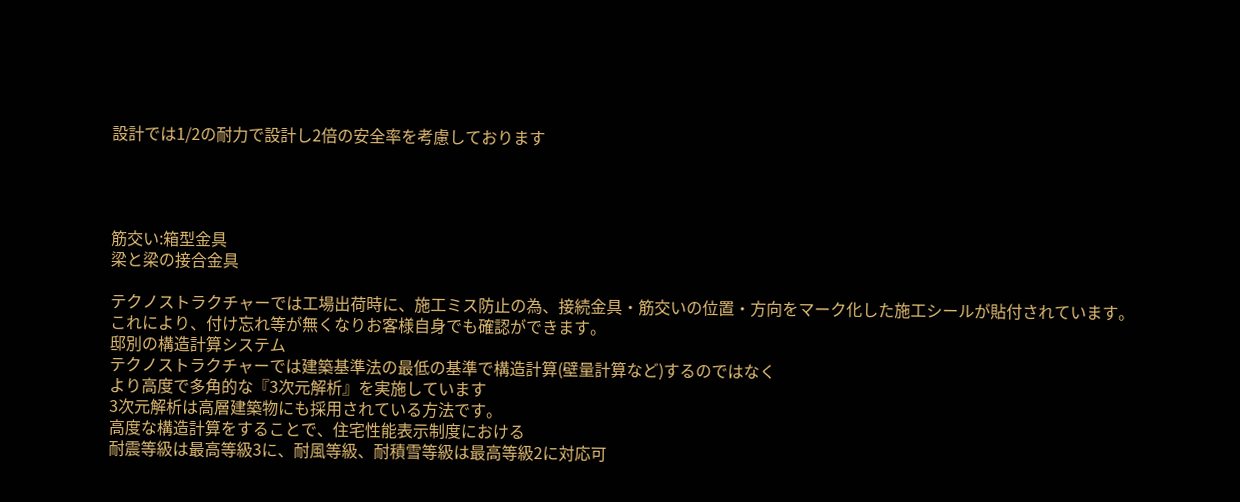設計では1/2の耐力で設計し2倍の安全率を考慮しております




筋交い:箱型金具
梁と梁の接合金具

テクノストラクチャーでは工場出荷時に、施工ミス防止の為、接続金具・筋交いの位置・方向をマーク化した施工シールが貼付されています。
これにより、付け忘れ等が無くなりお客様自身でも確認ができます。
邸別の構造計算システム
テクノストラクチャーでは建築基準法の最低の基準で構造計算(壁量計算など)するのではなく
より高度で多角的な『3次元解析』を実施しています
3次元解析は高層建築物にも採用されている方法です。
高度な構造計算をすることで、住宅性能表示制度における
耐震等級は最高等級3に、耐風等級、耐積雪等級は最高等級2に対応可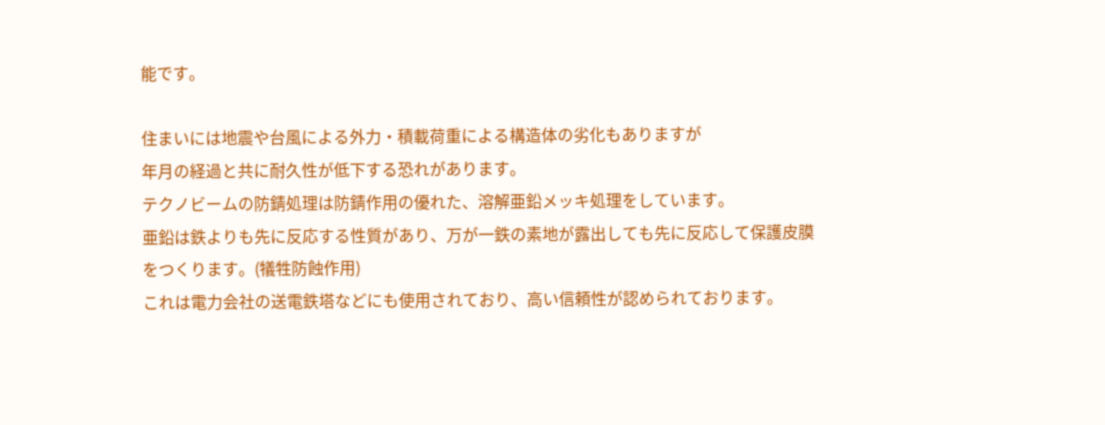能です。

住まいには地震や台風による外力・積載荷重による構造体の劣化もありますが
年月の経過と共に耐久性が低下する恐れがあります。
テクノビームの防錆処理は防錆作用の優れた、溶解亜鉛メッキ処理をしています。
亜鉛は鉄よりも先に反応する性質があり、万が一鉄の素地が露出しても先に反応して保護皮膜をつくります。(犠牲防蝕作用)
これは電力会社の送電鉄塔などにも使用されており、高い信頼性が認められております。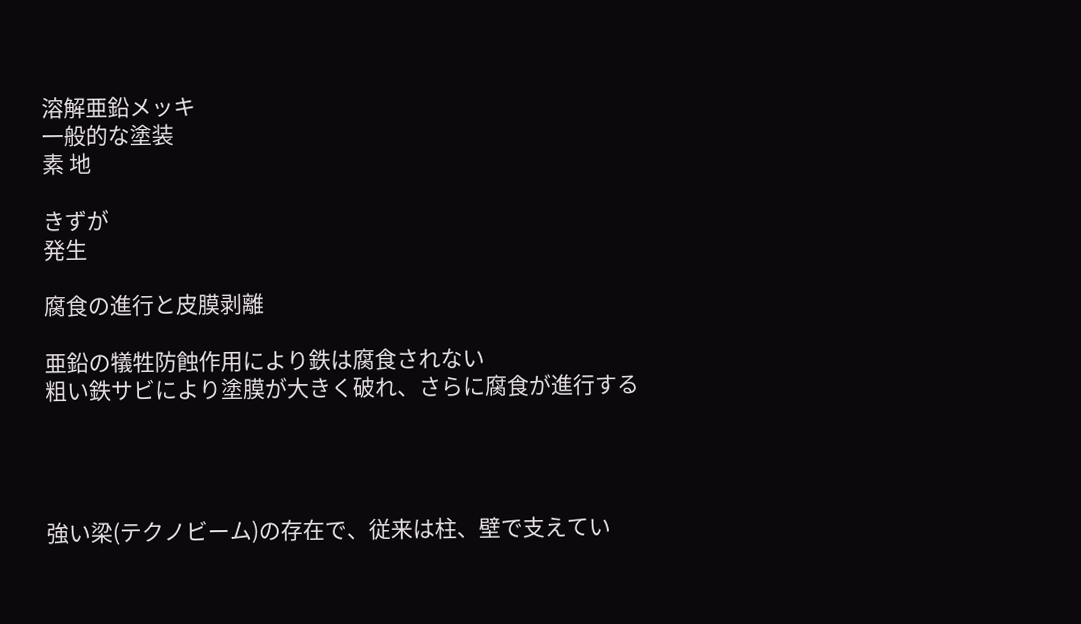溶解亜鉛メッキ
一般的な塗装
素 地

きずが
発生

腐食の進行と皮膜剥離

亜鉛の犠牲防蝕作用により鉄は腐食されない
粗い鉄サビにより塗膜が大きく破れ、さらに腐食が進行する




強い梁(テクノビーム)の存在で、従来は柱、壁で支えてい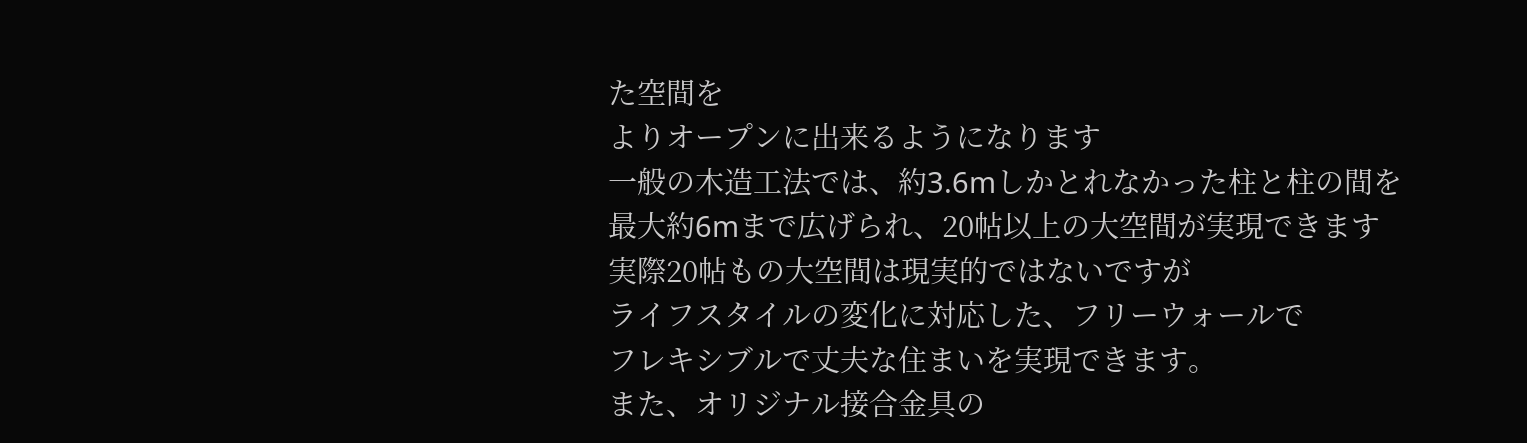た空間を
よりオープンに出来るようになります
一般の木造工法では、約3.6mしかとれなかった柱と柱の間を
最大約6mまで広げられ、20帖以上の大空間が実現できます
実際20帖もの大空間は現実的ではないですが
ライフスタイルの変化に対応した、フリーウォールで
フレキシブルで丈夫な住まいを実現できます。
また、オリジナル接合金具の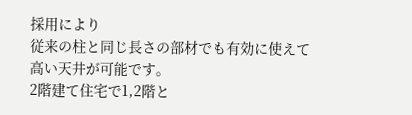採用により
従来の柱と同じ長さの部材でも有効に使えて
高い天井が可能です。
2階建て住宅で1,2階と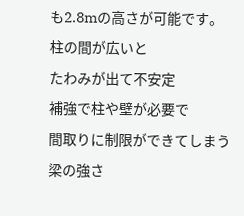も2.8mの高さが可能です。
柱の間が広いと
たわみが出て不安定
補強で柱や壁が必要で
間取りに制限ができてしまう
梁の強さ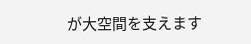が大空間を支えます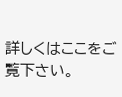詳しくはここをご覧下さい。